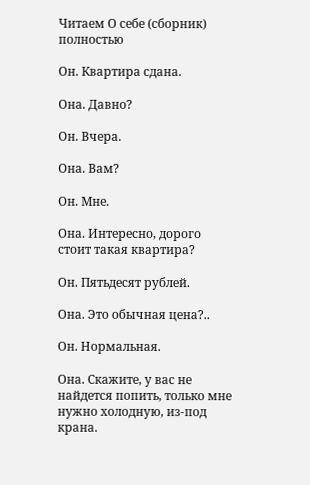Читаем О себе (сборник) полностью

Он. Квартира сдана.

Она. Давно?

Он. Вчера.

Она. Вам?

Он. Мне.

Она. Интересно, дорого стоит такая квартира?

Он. Пятьдесят рублей.

Она. Это обычная цена?..

Он. Нормальная.

Она. Скажите, у вас не найдется попить, только мне нужно холодную, из-под крана.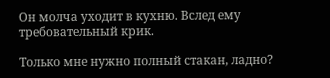Он молча уходит в кухню. Вслед ему требовательный крик.

Только мне нужно полный стакан, ладно?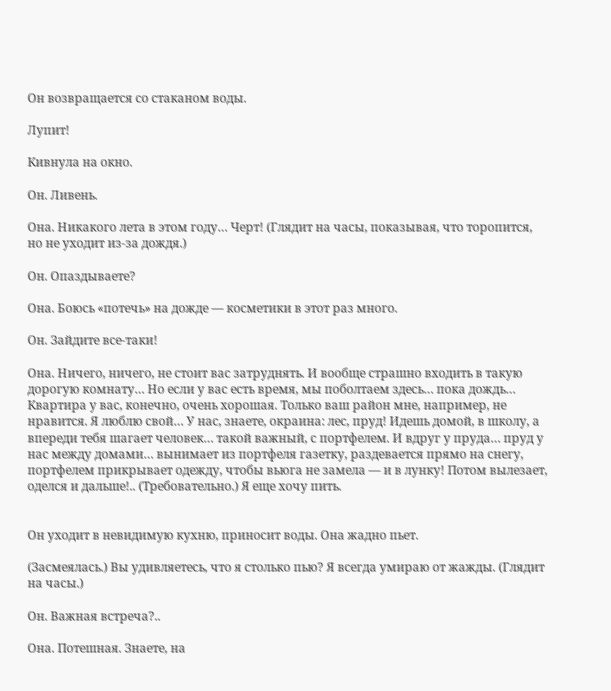Он возвращается со стаканом воды.

Лупит!

Кивнула на окно.

Он. Ливень.

Она. Никакого лета в этом году… Черт! (Глядит на часы, показывая, что торопится, но не уходит из-за дождя.)

Он. Опаздываете?

Она. Боюсь «потечь» на дожде — косметики в этот раз много.

Он. Зайдите все-таки!

Она. Ничего, ничего, не стоит вас затруднять. И вообще страшно входить в такую дорогую комнату… Но если у вас есть время, мы поболтаем здесь… пока дождь… Квартира у вас, конечно, очень хорошая. Только ваш район мне, например, не нравится. Я люблю свой… У нас, знаете, окраина: лес, пруд! Идешь домой, в школу, а впереди тебя шагает человек… такой важный, с портфелем. И вдруг у пруда… пруд у нас между домами… вынимает из портфеля газетку, раздевается прямо на снегу, портфелем прикрывает одежду, чтобы вьюга не замела — и в лунку! Потом вылезает, оделся и дальше!.. (Требовательно.) Я еще хочу пить.


Он уходит в невидимую кухню, приносит воды. Она жадно пьет.

(Засмеялась.) Вы удивляетесь, что я столько пью? Я всегда умираю от жажды. (Глядит на часы.)

Он. Важная встреча?..

Она. Потешная. Знаете, на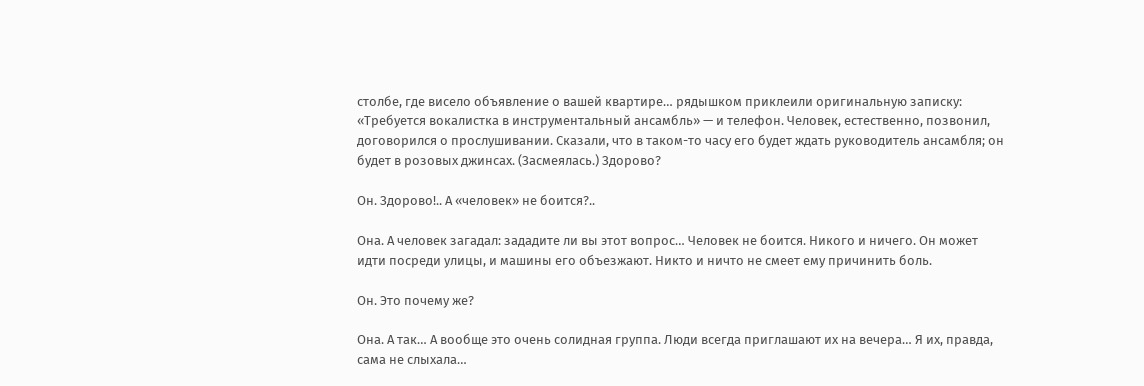столбе, где висело объявление о вашей квартире… рядышком приклеили оригинальную записку: «Требуется вокалистка в инструментальный ансамбль» — и телефон. Человек, естественно, позвонил, договорился о прослушивании. Сказали, что в таком-то часу его будет ждать руководитель ансамбля; он будет в розовых джинсах. (Засмеялась.) Здорово?

Он. Здорово!.. А «человек» не боится?..

Она. А человек загадал: зададите ли вы этот вопрос… Человек не боится. Никого и ничего. Он может идти посреди улицы, и машины его объезжают. Никто и ничто не смеет ему причинить боль.

Он. Это почему же?

Она. А так… А вообще это очень солидная группа. Люди всегда приглашают их на вечера… Я их, правда, сама не слыхала…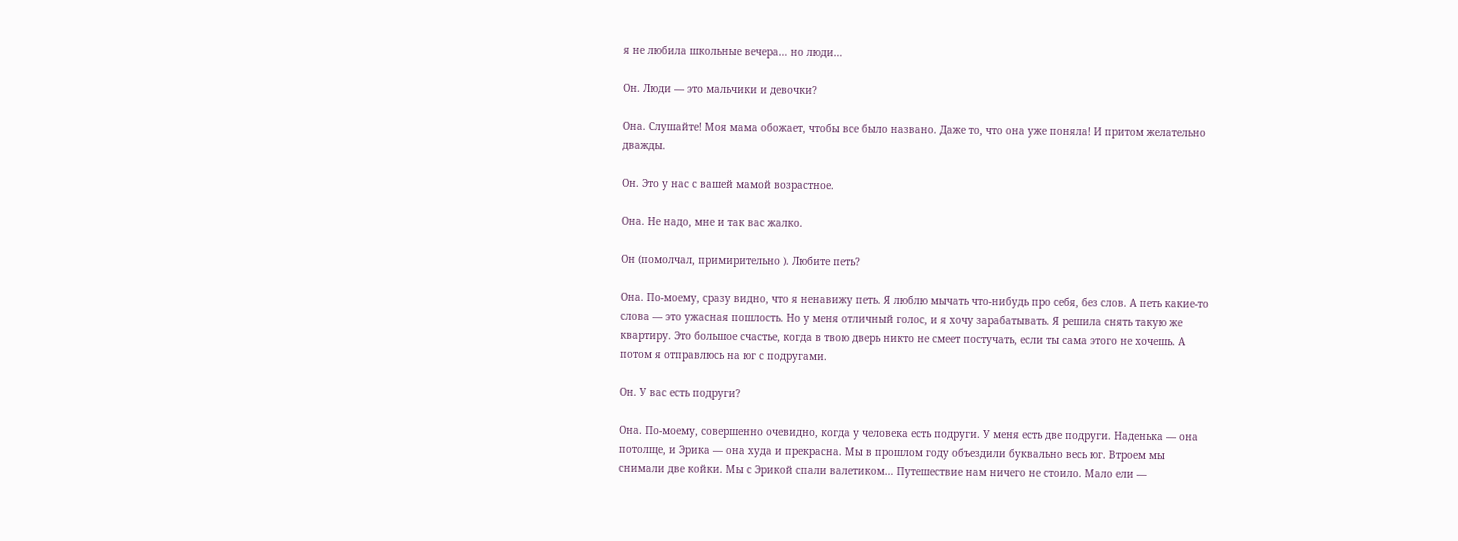я не любила школьные вечера… но люди…

Он. Люди — это мальчики и девочки?

Она. Слушайте! Моя мама обожает, чтобы все было названо. Даже то, что она уже поняла! И притом желательно дважды.

Он. Это у нас с вашей мамой возрастное.

Она. Не надо, мне и так вас жалко.

Он (помолчал, примирительно ). Любите петь?

Она. По-моему, сразу видно, что я ненавижу петь. Я люблю мычать что-нибудь про себя, без слов. А петь какие-то слова — это ужасная пошлость. Но у меня отличный голос, и я хочу зарабатывать. Я решила снять такую же квартиру. Это большое счастье, когда в твою дверь никто не смеет постучать, если ты сама этого не хочешь. А потом я отправлюсь на юг с подругами.

Он. У вас есть подруги?

Она. По-моему, совершенно очевидно, когда у человека есть подруги. У меня есть две подруги. Наденька — она потолще, и Эрика — она худа и прекрасна. Мы в прошлом году объездили буквально весь юг. Втроем мы снимали две койки. Мы с Эрикой спали валетиком… Путешествие нам ничего не стоило. Мало ели —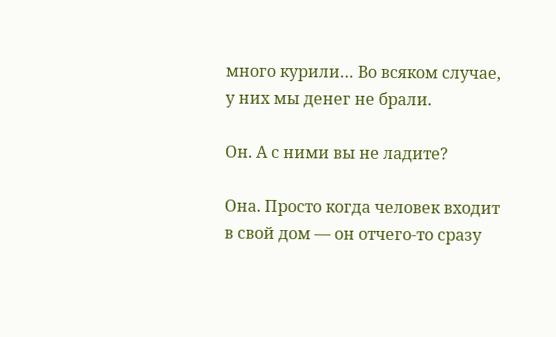много курили… Во всяком случае, у них мы денег не брали.

Он. А с ними вы не ладите?

Она. Просто когда человек входит в свой дом — он отчего-то сразу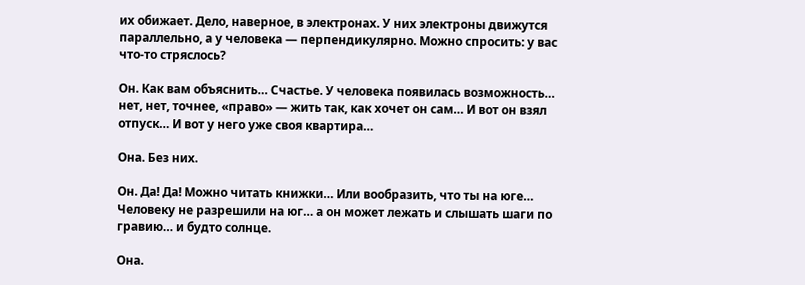их обижает. Дело, наверное, в электронах. У них электроны движутся параллельно, а у человека — перпендикулярно. Можно спросить: у вас что-то стряслось?

Он. Как вам объяснить… Счастье. У человека появилась возможность… нет, нет, точнее, «право» — жить так, как хочет он сам… И вот он взял отпуск… И вот у него уже своя квартира…

Она. Без них.

Он. Да! Да! Можно читать книжки… Или вообразить, что ты на юге… Человеку не разрешили на юг… а он может лежать и слышать шаги по гравию… и будто солнце.

Она.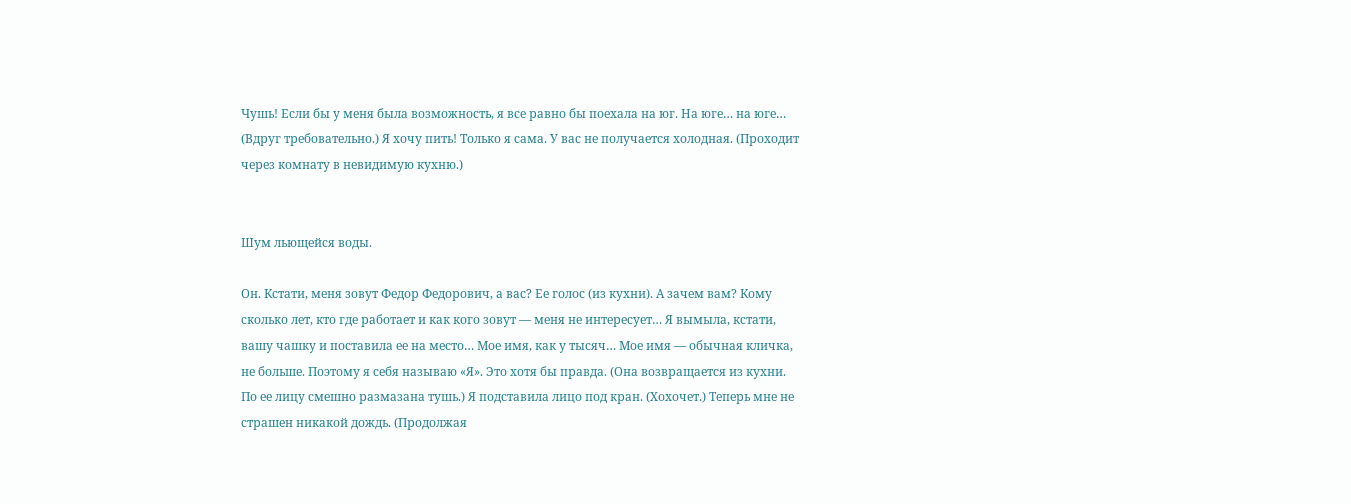Чушь! Если бы у меня была возможность, я все равно бы поехала на юг. На юге… на юге… (Вдруг требовательно.) Я хочу пить! Только я сама. У вас не получается холодная. (Проходит через комнату в невидимую кухню.)


Шум льющейся воды.

Он. Кстати, меня зовут Федор Федорович, а вас? Ее голос (из кухни). А зачем вам? Кому сколько лет, кто где работает и как кого зовут — меня не интересует… Я вымыла, кстати, вашу чашку и поставила ее на место… Мое имя, как у тысяч… Мое имя — обычная кличка, не больше. Поэтому я себя называю «Я». Это хотя бы правда. (Она возвращается из кухни. По ее лицу смешно размазана тушь.) Я подставила лицо под кран. (Хохочет.) Теперь мне не страшен никакой дождь. (Продолжая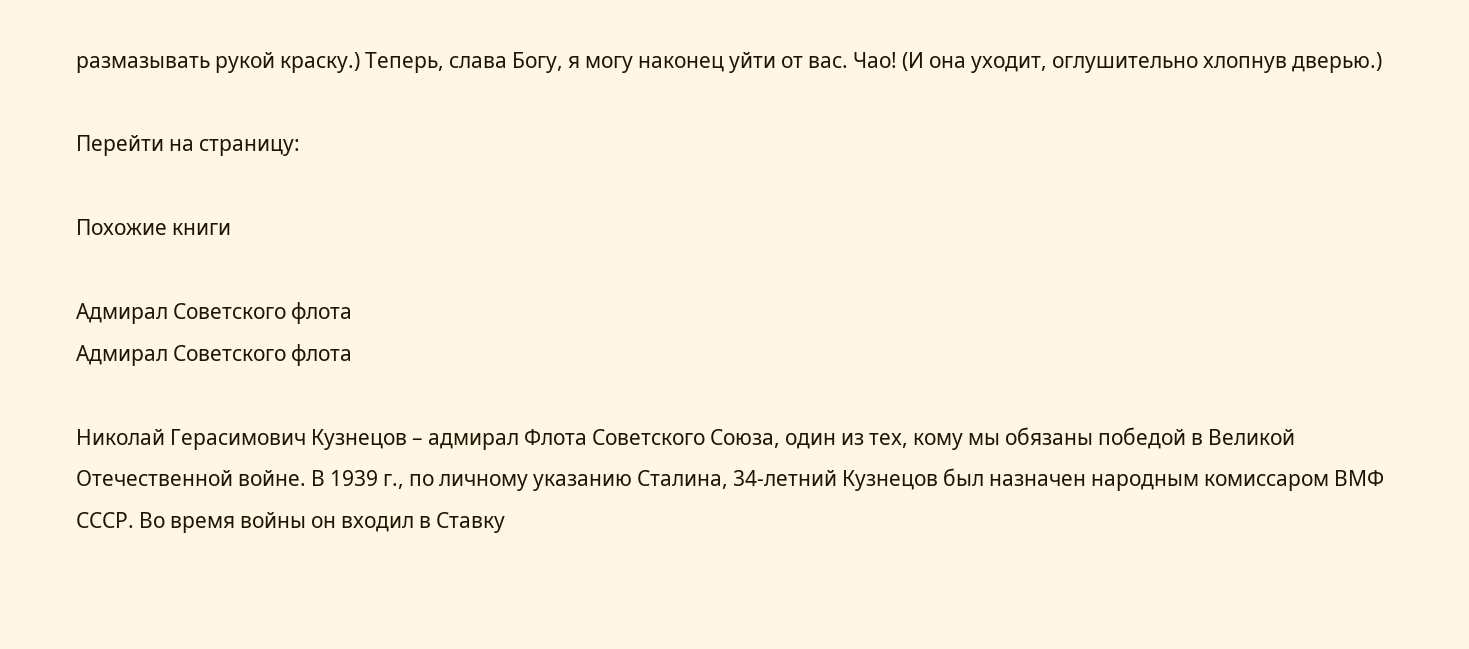размазывать рукой краску.) Теперь, слава Богу, я могу наконец уйти от вас. Чао! (И она уходит, оглушительно хлопнув дверью.)

Перейти на страницу:

Похожие книги

Адмирал Советского флота
Адмирал Советского флота

Николай Герасимович Кузнецов – адмирал Флота Советского Союза, один из тех, кому мы обязаны победой в Великой Отечественной войне. В 1939 г., по личному указанию Сталина, 34-летний Кузнецов был назначен народным комиссаром ВМФ СССР. Во время войны он входил в Ставку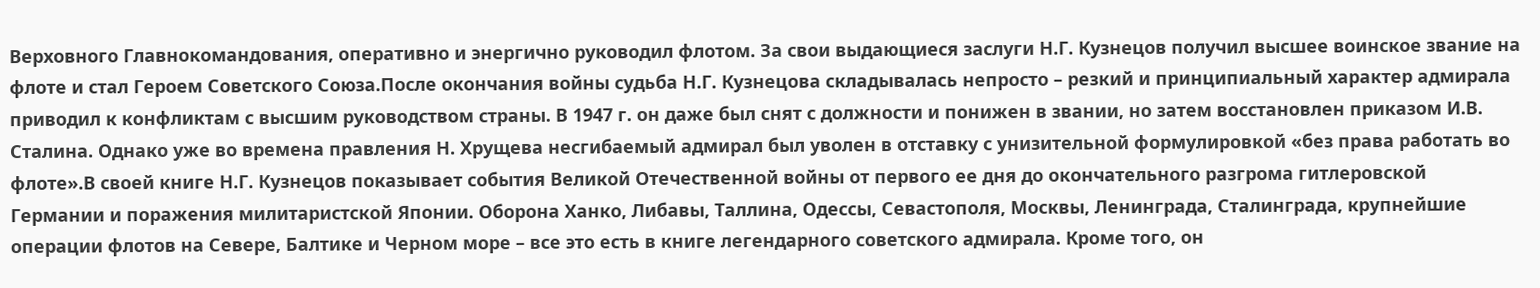Верховного Главнокомандования, оперативно и энергично руководил флотом. За свои выдающиеся заслуги Н.Г. Кузнецов получил высшее воинское звание на флоте и стал Героем Советского Союза.После окончания войны судьба Н.Г. Кузнецова складывалась непросто – резкий и принципиальный характер адмирала приводил к конфликтам с высшим руководством страны. В 1947 г. он даже был снят с должности и понижен в звании, но затем восстановлен приказом И.В. Сталина. Однако уже во времена правления Н. Хрущева несгибаемый адмирал был уволен в отставку с унизительной формулировкой «без права работать во флоте».В своей книге Н.Г. Кузнецов показывает события Великой Отечественной войны от первого ее дня до окончательного разгрома гитлеровской Германии и поражения милитаристской Японии. Оборона Ханко, Либавы, Таллина, Одессы, Севастополя, Москвы, Ленинграда, Сталинграда, крупнейшие операции флотов на Севере, Балтике и Черном море – все это есть в книге легендарного советского адмирала. Кроме того, он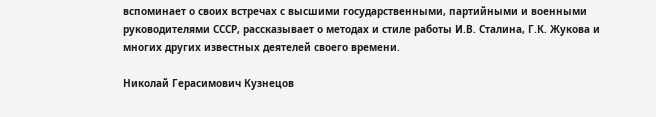вспоминает о своих встречах с высшими государственными, партийными и военными руководителями СССР, рассказывает о методах и стиле работы И.В. Сталина, Г.К. Жукова и многих других известных деятелей своего времени.

Николай Герасимович Кузнецов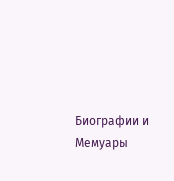Биографии и Мемуары